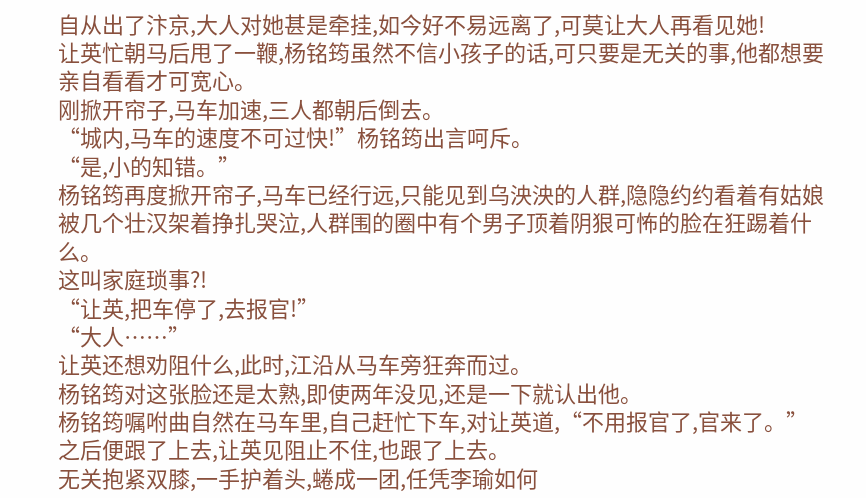自从出了汴京,大人对她甚是牵挂,如今好不易远离了,可莫让大人再看见她!
让英忙朝马后甩了一鞭,杨铭筠虽然不信小孩子的话,可只要是无关的事,他都想要亲自看看才可宽心。
刚掀开帘子,马车加速,三人都朝后倒去。
“城内,马车的速度不可过快!”杨铭筠出言呵斥。
“是,小的知错。”
杨铭筠再度掀开帘子,马车已经行远,只能见到乌泱泱的人群,隐隐约约看着有姑娘被几个壮汉架着挣扎哭泣,人群围的圈中有个男子顶着阴狠可怖的脸在狂踢着什么。
这叫家庭琐事?!
“让英,把车停了,去报官!”
“大人……”
让英还想劝阻什么,此时,江沿从马车旁狂奔而过。
杨铭筠对这张脸还是太熟,即使两年没见,还是一下就认出他。
杨铭筠嘱咐曲自然在马车里,自己赶忙下车,对让英道,“不用报官了,官来了。”
之后便跟了上去,让英见阻止不住,也跟了上去。
无关抱紧双膝,一手护着头,蜷成一团,任凭李瑜如何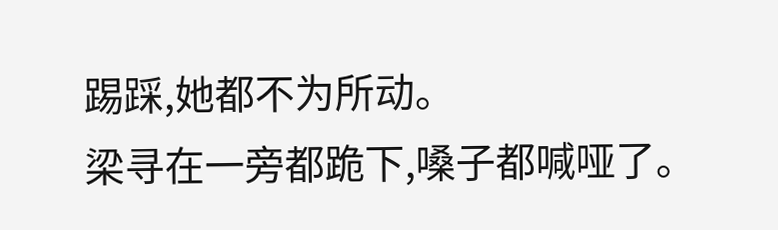踢踩,她都不为所动。
梁寻在一旁都跪下,嗓子都喊哑了。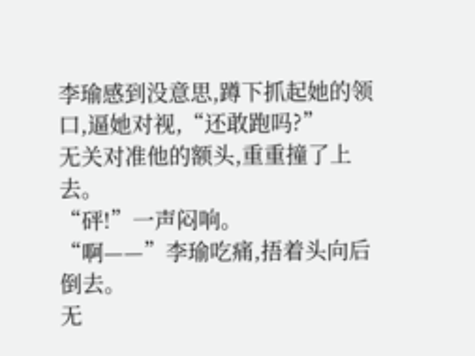李瑜感到没意思,蹲下抓起她的领口,逼她对视,“还敢跑吗?”
无关对准他的额头,重重撞了上去。
“砰!”一声闷响。
“啊——”李瑜吃痛,捂着头向后倒去。
无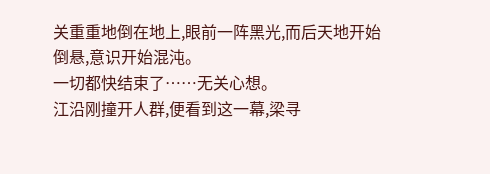关重重地倒在地上,眼前一阵黑光,而后天地开始倒悬,意识开始混沌。
一切都快结束了……无关心想。
江沿刚撞开人群,便看到这一幕,梁寻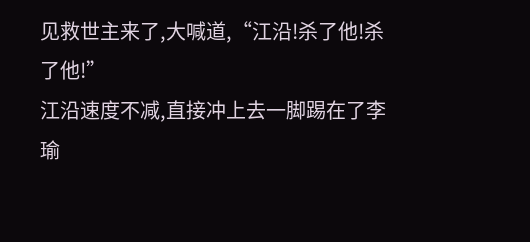见救世主来了,大喊道,“江沿!杀了他!杀了他!”
江沿速度不减,直接冲上去一脚踢在了李瑜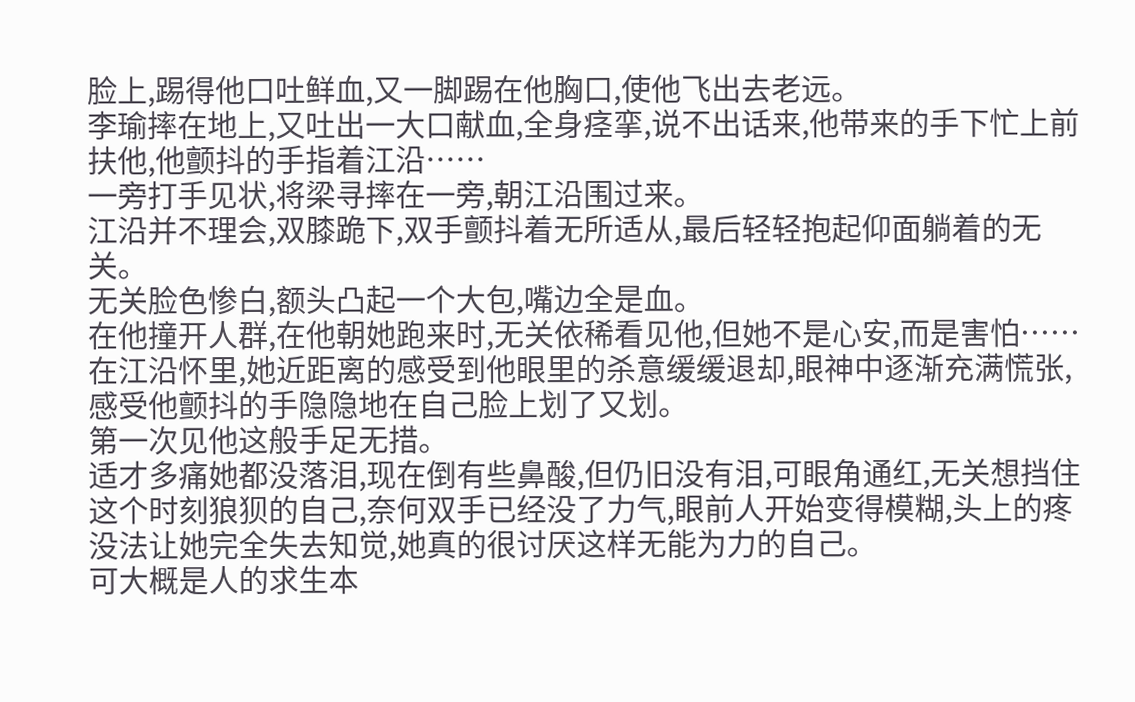脸上,踢得他口吐鲜血,又一脚踢在他胸口,使他飞出去老远。
李瑜摔在地上,又吐出一大口献血,全身痉挛,说不出话来,他带来的手下忙上前扶他,他颤抖的手指着江沿……
一旁打手见状,将梁寻摔在一旁,朝江沿围过来。
江沿并不理会,双膝跪下,双手颤抖着无所适从,最后轻轻抱起仰面躺着的无关。
无关脸色惨白,额头凸起一个大包,嘴边全是血。
在他撞开人群,在他朝她跑来时,无关依稀看见他,但她不是心安,而是害怕……
在江沿怀里,她近距离的感受到他眼里的杀意缓缓退却,眼神中逐渐充满慌张,感受他颤抖的手隐隐地在自己脸上划了又划。
第一次见他这般手足无措。
适才多痛她都没落泪,现在倒有些鼻酸,但仍旧没有泪,可眼角通红,无关想挡住这个时刻狼狈的自己,奈何双手已经没了力气,眼前人开始变得模糊,头上的疼没法让她完全失去知觉,她真的很讨厌这样无能为力的自己。
可大概是人的求生本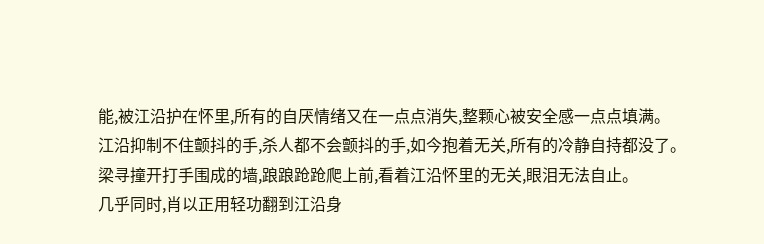能,被江沿护在怀里,所有的自厌情绪又在一点点消失,整颗心被安全感一点点填满。
江沿抑制不住颤抖的手,杀人都不会颤抖的手,如今抱着无关,所有的冷静自持都没了。
梁寻撞开打手围成的墙,踉踉跄跄爬上前,看着江沿怀里的无关,眼泪无法自止。
几乎同时,肖以正用轻功翻到江沿身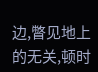边,瞥见地上的无关,顿时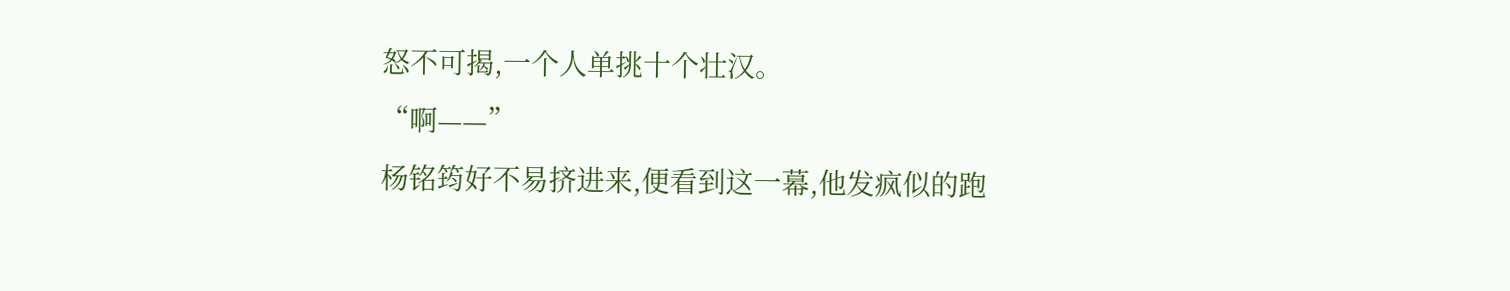怒不可揭,一个人单挑十个壮汉。
“啊——”
杨铭筠好不易挤进来,便看到这一幕,他发疯似的跑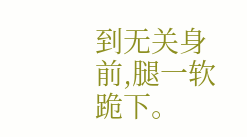到无关身前,腿一软跪下。